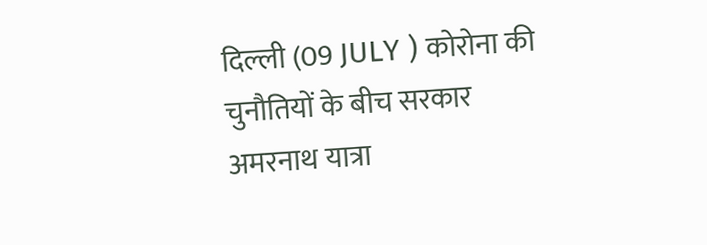दिल्ली (09 JULY ) कोरोना की चुनौतियों के बीच सरकार अमरनाथ यात्रा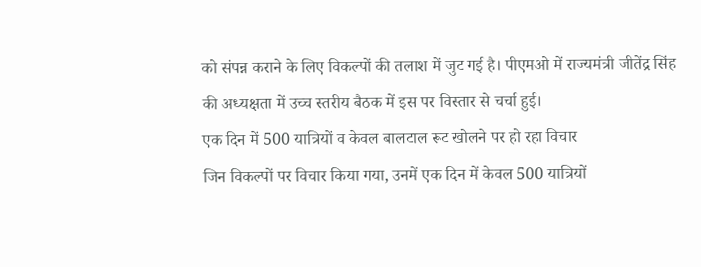को संपन्न कराने के लिए विकल्पों की तलाश में जुट गई है। पीएमओ में राज्यमंत्री जीतेंद्र सिंह की अध्यक्षता में उच्च स्तरीय बैठक में इस पर विस्तार से चर्चा हुई।
एक दिन में 500 यात्रियों व केवल बालटाल रूट खोलने पर हो रहा विचार
जिन विकल्पों पर विचार किया गया, उनमें एक दिन में केवल 500 यात्रियों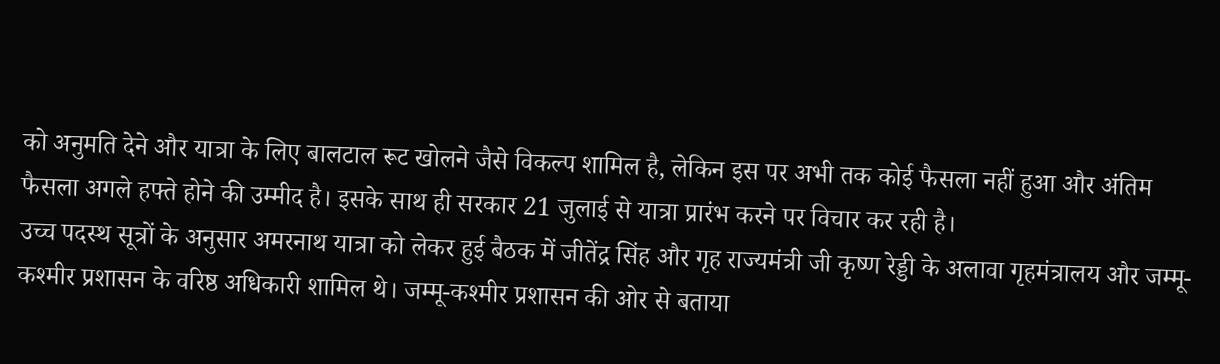को अनुमति देने और यात्रा के लिए बालटाल रूट खोलने जैसे विकल्प शामिल है, लेकिन इस पर अभी तक कोई फैसला नहीं हुआ और अंतिम फैसला अगले हफ्ते होने की उम्मीद है। इसके साथ ही सरकार 21 जुलाई से यात्रा प्रारंभ करने पर विचार कर रही है।
उच्च पदस्थ सूत्रों के अनुसार अमरनाथ यात्रा को लेकर हुई बैठक में जीतेंद्र सिंह और गृह राज्यमंत्री जी कृष्ण रेड्डी के अलावा गृहमंत्रालय और जम्मू-कश्मीर प्रशासन के वरिष्ठ अधिकारी शामिल थे। जम्मू-कश्मीर प्रशासन की ओर से बताया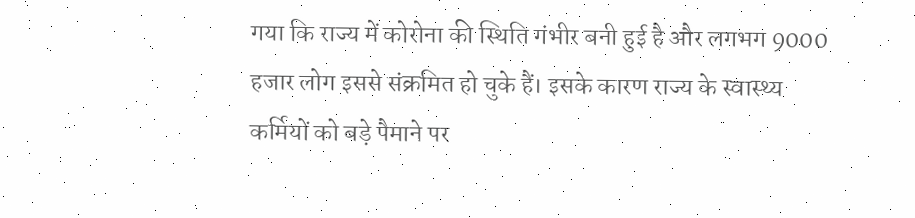गया कि राज्य में कोरोना की स्थिति गंभीर बनी हुई है और लगभग 9000 हजार लोग इससे संक्रमित हो चुके हैं। इसके कारण राज्य के स्वास्थ्य कर्मियों को बड़े पैमाने पर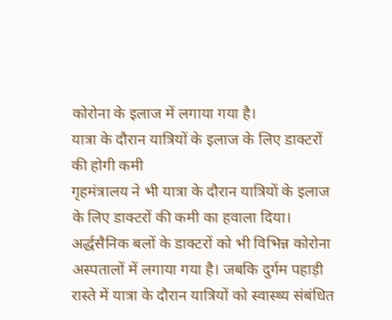कोरोना के इलाज में लगाया गया है।
यात्रा के दौरान यात्रियों के इलाज के लिए डाक्टरों की होगी कमी
गृहमंत्रालय ने भी यात्रा के दौरान यात्रियों के इलाज के लिए डाक्टरों की कमी का हवाला दिया। अर्द्धसैनिक बलों के डाक्टरों को भी विभिन्न कोरोना अस्पतालों में लगाया गया है। जबकि दुर्गम पहाड़ी रास्ते में यात्रा के दौरान यात्रियों को स्वास्थ्य संबंधित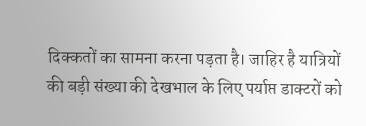दिक्कतों का सामना करना पड़ता है। जाहिर है यात्रियों की बड़ी संख्या की देखभाल के लिए पर्याप्त डाक्टरों को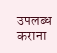उपलब्ध कराना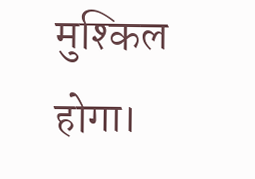मुश्किल होगा।